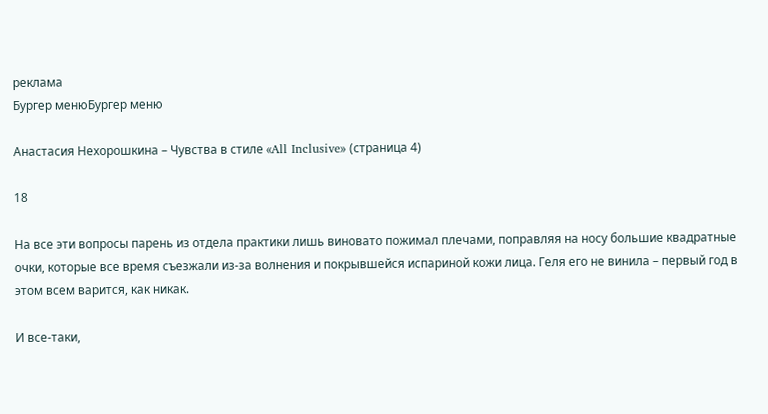реклама
Бургер менюБургер меню

Анастасия Нехорошкина – Чувства в стиле «All Inclusive» (страница 4)

18

На все эти вопросы парень из отдела практики лишь виновато пожимал плечами, поправляя на носу большие квадратные очки, которые все время съезжали из-за волнения и покрывшейся испариной кожи лица. Геля его не винила – первый год в этом всем варится, как никак.

И все-таки,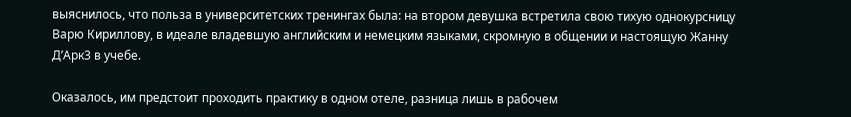выяснилось, что польза в университетских тренингах была: на втором девушка встретила свою тихую однокурсницу Варю Кириллову, в идеале владевшую английским и немецким языками, скромную в общении и настоящую Жанну Д’Арк3 в учебе.

Оказалось, им предстоит проходить практику в одном отеле, разница лишь в рабочем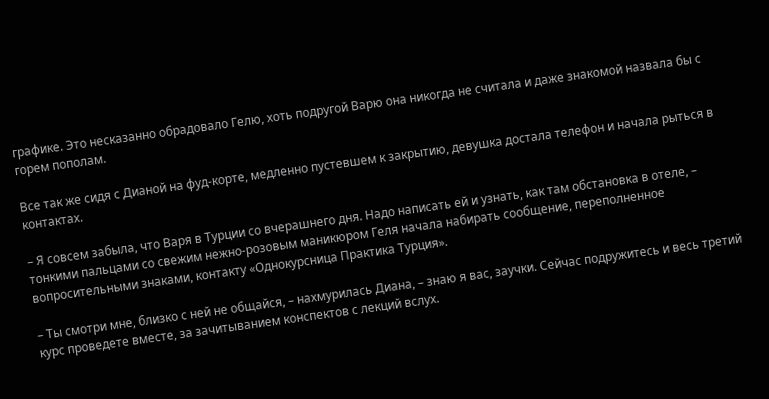графике. Это несказанно обрадовало Гелю, хоть подругой Варю она никогда не считала и даже знакомой назвала бы с горем пополам.

Все так же сидя с Дианой на фуд-корте, медленно пустевшем к закрытию, девушка достала телефон и начала рыться в контактах.

– Я совсем забыла, что Варя в Турции со вчерашнего дня. Надо написать ей и узнать, как там обстановка в отеле, – тонкими пальцами со свежим нежно-розовым маникюром Геля начала набирать сообщение, переполненное вопросительными знаками, контакту «Однокурсница Практика Турция».

– Ты смотри мне, близко с ней не общайся, – нахмурилась Диана, – знаю я вас, заучки. Сейчас подружитесь и весь третий курс проведете вместе, за зачитыванием конспектов с лекций вслух.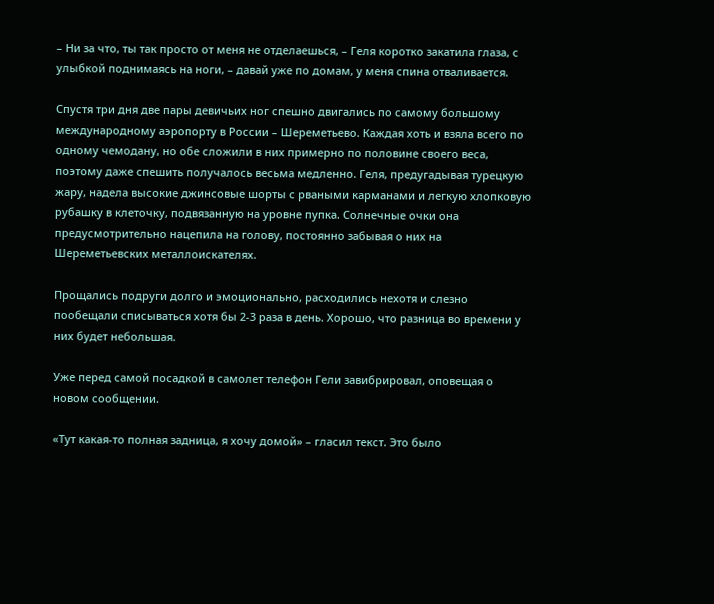– Ни за что, ты так просто от меня не отделаешься, – Геля коротко закатила глаза, с улыбкой поднимаясь на ноги, – давай уже по домам, у меня спина отваливается.

Спустя три дня две пары девичьих ног спешно двигались по самому большому международному аэропорту в России – Шереметьево. Каждая хоть и взяла всего по одному чемодану, но обе сложили в них примерно по половине своего веса, поэтому даже спешить получалось весьма медленно. Геля, предугадывая турецкую жару, надела высокие джинсовые шорты с рваными карманами и легкую хлопковую рубашку в клеточку, подвязанную на уровне пупка. Солнечные очки она предусмотрительно нацепила на голову, постоянно забывая о них на Шереметьевских металлоискателях.

Прощались подруги долго и эмоционально, расходились нехотя и слезно пообещали списываться хотя бы 2-3 раза в день. Хорошо, что разница во времени у них будет небольшая.

Уже перед самой посадкой в самолет телефон Гели завибрировал, оповещая о новом сообщении.

«Тут какая-то полная задница, я хочу домой» – гласил текст. Это было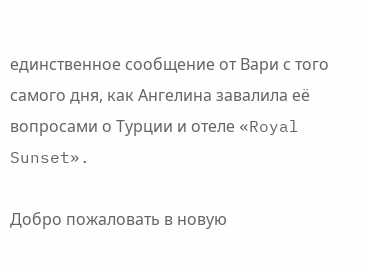единственное сообщение от Вари с того самого дня, как Ангелина завалила её вопросами о Турции и отеле «Royal Sunset».

Добро пожаловать в новую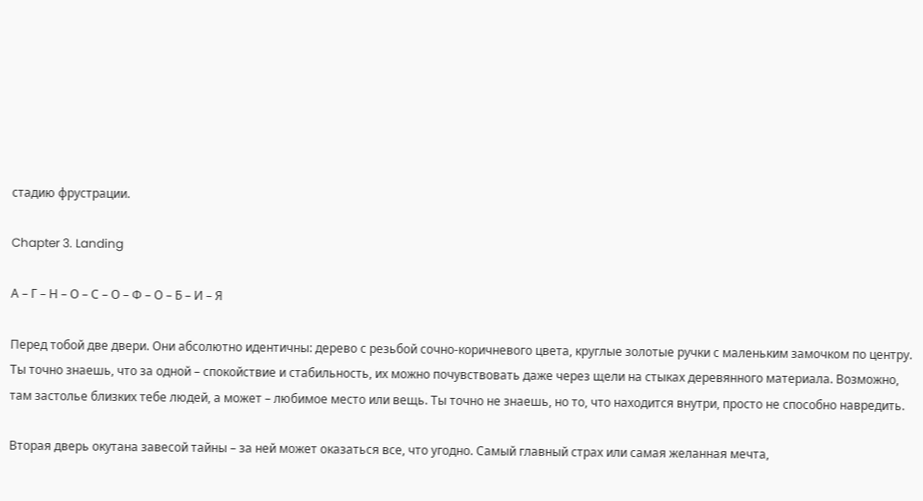стадию фрустрации.

Chapter 3. Landing

А – Г – Н – О – С – О – Ф – О – Б – И – Я

Перед тобой две двери. Они абсолютно идентичны: дерево с резьбой сочно-коричневого цвета, круглые золотые ручки с маленьким замочком по центру. Ты точно знаешь, что за одной – спокойствие и стабильность, их можно почувствовать даже через щели на стыках деревянного материала. Возможно, там застолье близких тебе людей, а может – любимое место или вещь. Ты точно не знаешь, но то, что находится внутри, просто не способно навредить.

Вторая дверь окутана завесой тайны – за ней может оказаться все, что угодно. Самый главный страх или самая желанная мечта,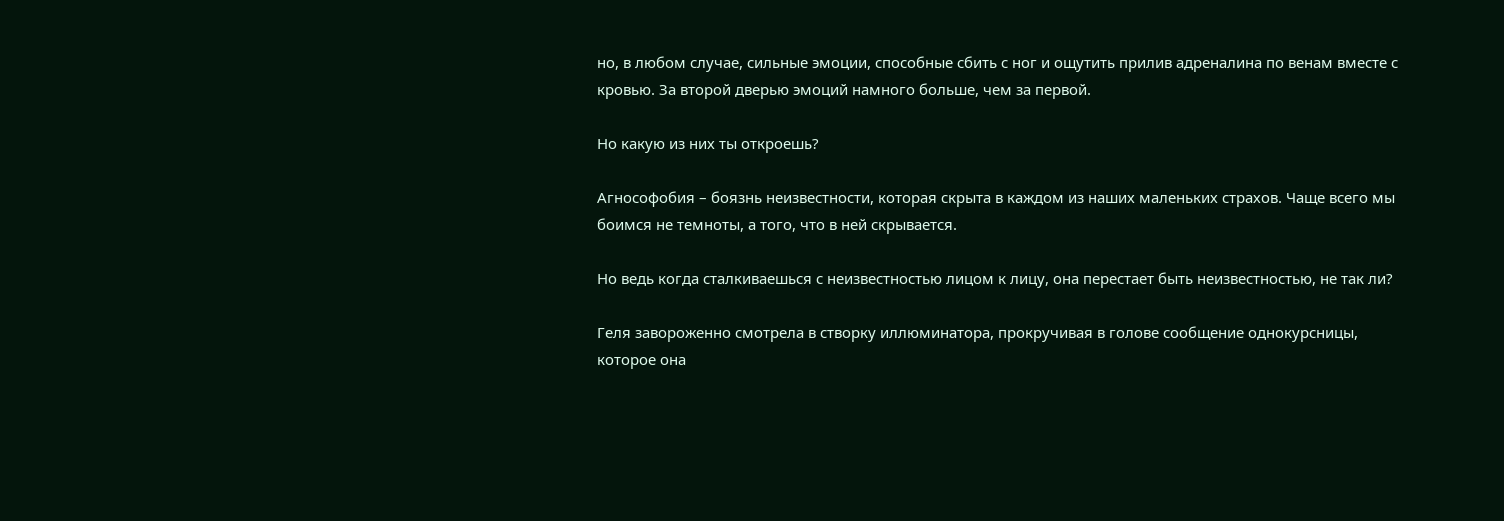но, в любом случае, сильные эмоции, способные сбить с ног и ощутить прилив адреналина по венам вместе с кровью. За второй дверью эмоций намного больше, чем за первой.

Но какую из них ты откроешь?

Агнософобия – боязнь неизвестности, которая скрыта в каждом из наших маленьких страхов. Чаще всего мы боимся не темноты, а того, что в ней скрывается.

Но ведь когда сталкиваешься с неизвестностью лицом к лицу, она перестает быть неизвестностью, не так ли?

Геля завороженно смотрела в створку иллюминатора, прокручивая в голове сообщение однокурсницы, которое она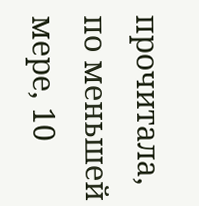прочитала, по меньшей мере, 10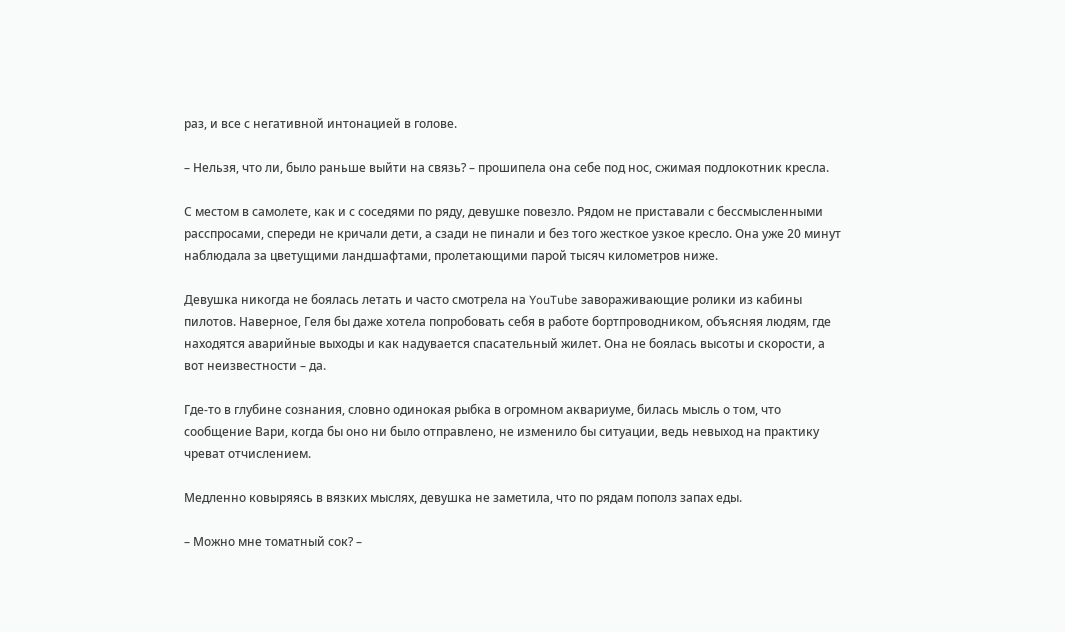раз, и все с негативной интонацией в голове.

– Нельзя, что ли, было раньше выйти на связь? – прошипела она себе под нос, сжимая подлокотник кресла.

С местом в самолете, как и с соседями по ряду, девушке повезло. Рядом не приставали с бессмысленными расспросами, спереди не кричали дети, а сзади не пинали и без того жесткое узкое кресло. Она уже 20 минут наблюдала за цветущими ландшафтами, пролетающими парой тысяч километров ниже.

Девушка никогда не боялась летать и часто смотрела на YouTube завораживающие ролики из кабины пилотов. Наверное, Геля бы даже хотела попробовать себя в работе бортпроводником, объясняя людям, где находятся аварийные выходы и как надувается спасательный жилет. Она не боялась высоты и скорости, а вот неизвестности – да.

Где-то в глубине сознания, словно одинокая рыбка в огромном аквариуме, билась мысль о том, что сообщение Вари, когда бы оно ни было отправлено, не изменило бы ситуации, ведь невыход на практику чреват отчислением.

Медленно ковыряясь в вязких мыслях, девушка не заметила, что по рядам пополз запах еды.

– Можно мне томатный сок? –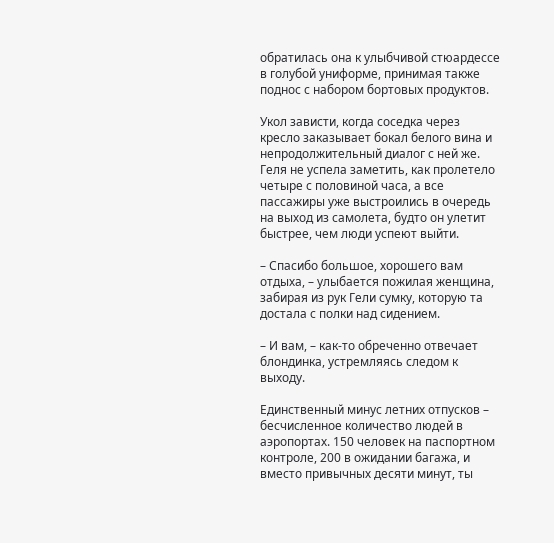обратилась она к улыбчивой стюардессе в голубой униформе, принимая также поднос с набором бортовых продуктов.

Укол зависти, когда соседка через кресло заказывает бокал белого вина и непродолжительный диалог с ней же. Геля не успела заметить, как пролетело четыре с половиной часа, а все пассажиры уже выстроились в очередь на выход из самолета, будто он улетит быстрее, чем люди успеют выйти.

– Спасибо большое, хорошего вам отдыха, – улыбается пожилая женщина, забирая из рук Гели сумку, которую та достала с полки над сидением.

– И вам, – как-то обреченно отвечает блондинка, устремляясь следом к выходу.

Единственный минус летних отпусков – бесчисленное количество людей в аэропортах. 150 человек на паспортном контроле, 200 в ожидании багажа, и вместо привычных десяти минут, ты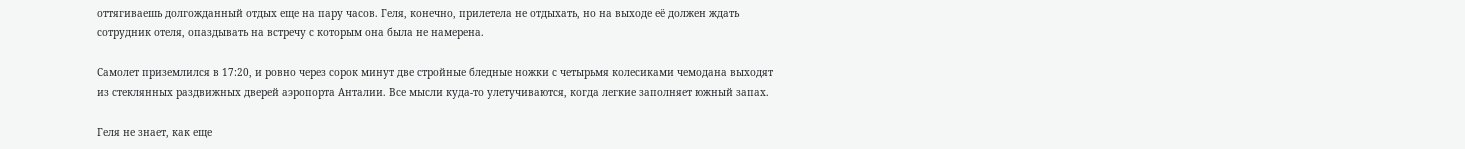оттягиваешь долгожданный отдых еще на пару часов. Геля, конечно, прилетела не отдыхать, но на выходе её должен ждать сотрудник отеля, опаздывать на встречу с которым она была не намерена.

Самолет приземлился в 17:20, и ровно через сорок минут две стройные бледные ножки с четырьмя колесиками чемодана выходят из стеклянных раздвижных дверей аэропорта Анталии. Все мысли куда-то улетучиваются, когда легкие заполняет южный запах.

Геля не знает, как еще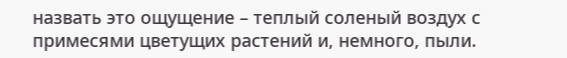назвать это ощущение – теплый соленый воздух с примесями цветущих растений и, немного, пыли.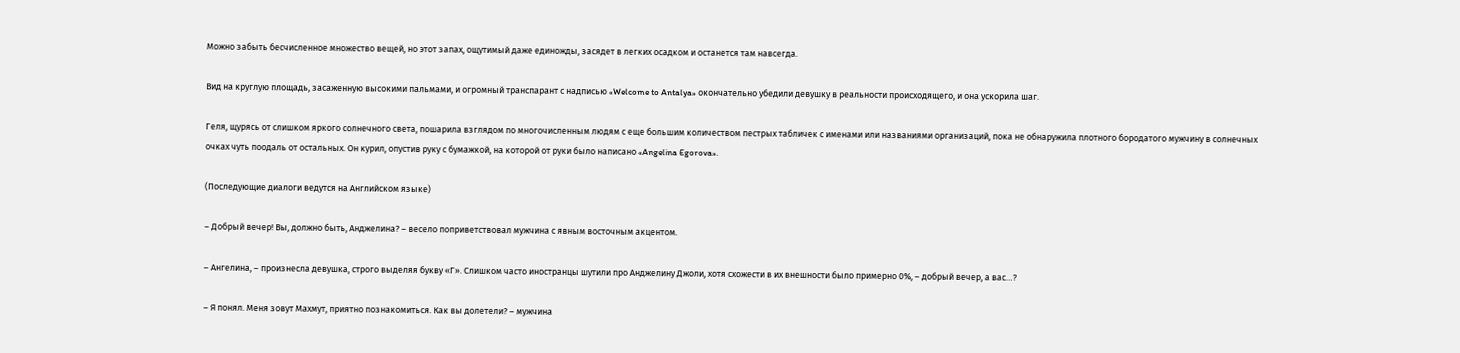Можно забыть бесчисленное множество вещей, но этот запах, ощутимый даже единожды, засядет в легких осадком и останется там навсегда.

Вид на круглую площадь, засаженную высокими пальмами, и огромный транспарант с надписью «Welcome to Antalya» окончательно убедили девушку в реальности происходящего, и она ускорила шаг.

Геля, щурясь от слишком яркого солнечного света, пошарила взглядом по многочисленным людям с еще большим количеством пестрых табличек с именами или названиями организаций, пока не обнаружила плотного бородатого мужчину в солнечных очках чуть поодаль от остальных. Он курил, опустив руку с бумажкой, на которой от руки было написано «Angelina Egorova».

(Последующие диалоги ведутся на Английском языке)

– Добрый вечер! Вы, должно быть, Анджелина? – весело поприветствовал мужчина с явным восточным акцентом.

– Ангелина, – произнесла девушка, строго выделяя букву «Г». Слишком часто иностранцы шутили про Анджелину Джоли, хотя схожести в их внешности было примерно 0%, – добрый вечер, а вас…?

– Я понял. Меня зовут Махмут, приятно познакомиться. Как вы долетели? – мужчина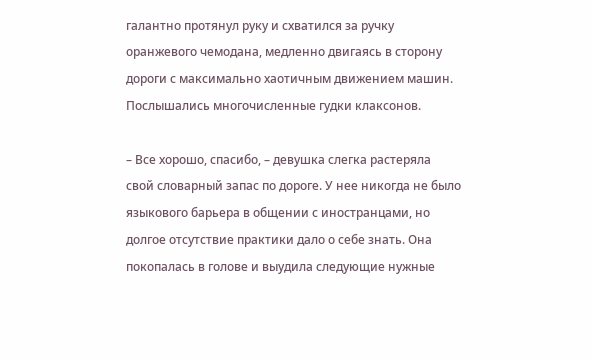галантно протянул руку и схватился за ручку оранжевого чемодана, медленно двигаясь в сторону дороги с максимально хаотичным движением машин. Послышались многочисленные гудки клаксонов.

– Все хорошо, спасибо, – девушка слегка растеряла свой словарный запас по дороге. У нее никогда не было языкового барьера в общении с иностранцами, но долгое отсутствие практики дало о себе знать. Она покопалась в голове и выудила следующие нужные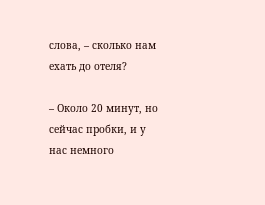слова, – сколько нам ехать до отеля?

– Около 20 минут, но сейчас пробки, и у нас немного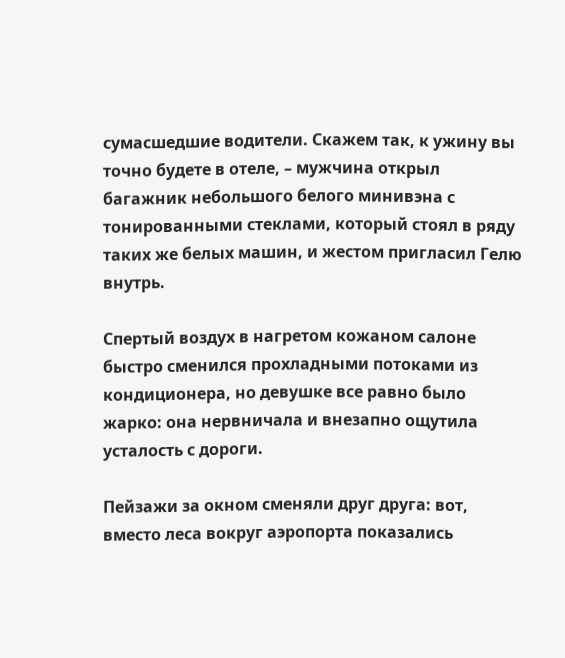сумасшедшие водители. Скажем так, к ужину вы точно будете в отеле, – мужчина открыл багажник небольшого белого минивэна с тонированными стеклами, который стоял в ряду таких же белых машин, и жестом пригласил Гелю внутрь.

Спертый воздух в нагретом кожаном салоне быстро сменился прохладными потоками из кондиционера, но девушке все равно было жарко: она нервничала и внезапно ощутила усталость с дороги.

Пейзажи за окном сменяли друг друга: вот, вместо леса вокруг аэропорта показались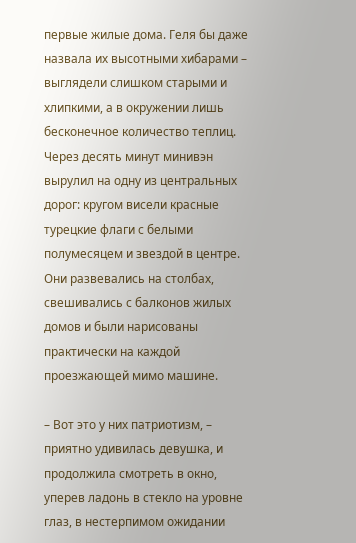первые жилые дома. Геля бы даже назвала их высотными хибарами – выглядели слишком старыми и хлипкими, а в окружении лишь бесконечное количество теплиц. Через десять минут минивэн вырулил на одну из центральных дорог: кругом висели красные турецкие флаги с белыми полумесяцем и звездой в центре. Они развевались на столбах, свешивались с балконов жилых домов и были нарисованы практически на каждой проезжающей мимо машине.

– Вот это у них патриотизм, – приятно удивилась девушка, и продолжила смотреть в окно, уперев ладонь в стекло на уровне глаз, в нестерпимом ожидании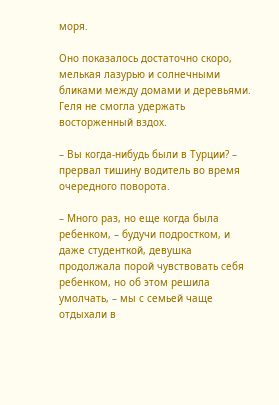моря.

Оно показалось достаточно скоро, мелькая лазурью и солнечными бликами между домами и деревьями. Геля не смогла удержать восторженный вздох.

– Вы когда-нибудь были в Турции? – прервал тишину водитель во время очередного поворота.

– Много раз, но еще когда была ребенком, – будучи подростком, и даже студенткой, девушка продолжала порой чувствовать себя ребенком, но об этом решила умолчать, – мы с семьей чаще отдыхали в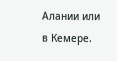Алании или в Кемере.